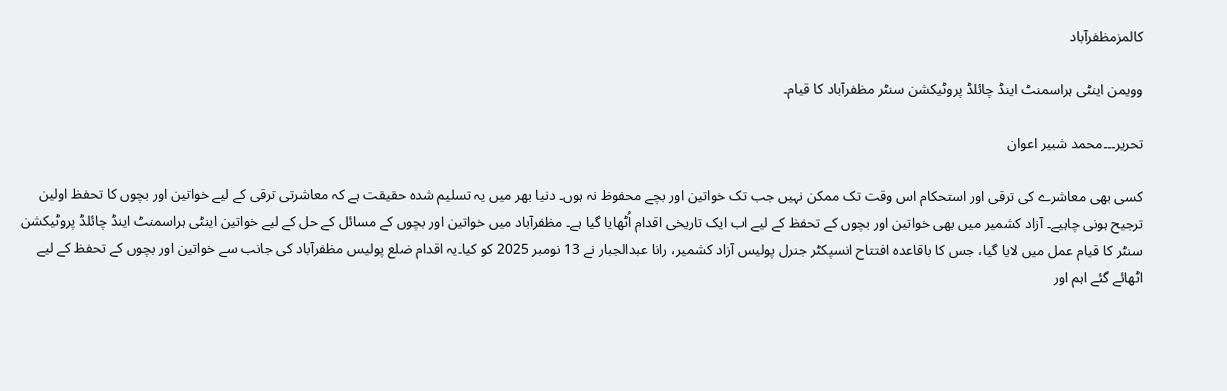کالمزمظفرآباد

وویمن اینٹی ہراسمنٹ اینڈ چائلڈ پروٹیکشن سنٹر مظفرآباد کا قیام۔

تحریر۔۔۔محمد شبیر اعوان

کسی بھی معاشرے کی ترقی اور استحکام اس وقت تک ممکن نہیں جب تک خواتین اور بچے محفوظ نہ ہوں۔ دنیا بھر میں یہ تسلیم شدہ حقیقت ہے کہ معاشرتی ترقی کے لیے خواتین اور بچوں کا تحفظ اولین ترجیح ہونی چاہیے۔ آزاد کشمیر میں بھی خواتین اور بچوں کے تحفظ کے لیے اب ایک تاریخی اقدام اُٹھایا گیا ہے۔ مظفرآباد میں خواتین اور بچوں کے مسائل کے حل کے لیے خواتین اینٹی ہراسمنٹ اینڈ چائلڈ پروٹیکشن سنٹر کا قیام عمل میں لایا گیا، جس کا باقاعدہ افتتاح انسپکٹر جنرل پولیس آزاد کشمیر، رانا عبدالجبار نے 13 نومبر 2025 کو کیا۔یہ اقدام ضلع پولیس مظفرآباد کی جانب سے خواتین اور بچوں کے تحفظ کے لیے اٹھائے گئے اہم اور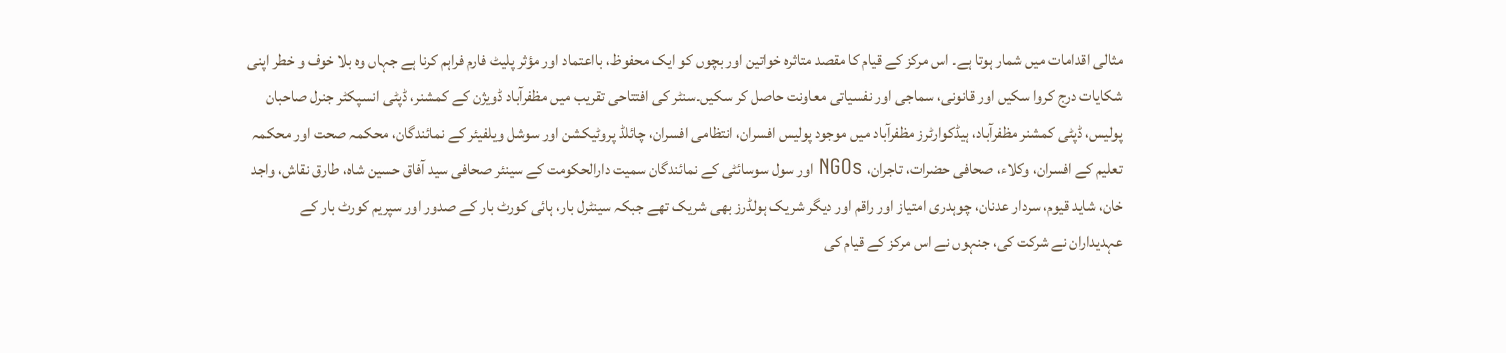مثالی اقدامات میں شمار ہوتا ہے۔ اس مرکز کے قیام کا مقصد متاثرہ خواتین اور بچوں کو ایک محفوظ، بااعتماد اور مؤثر پلیٹ فارم فراہم کرنا ہے جہاں وہ بلا خوف و خطر اپنی شکایات درج کروا سکیں اور قانونی، سماجی اور نفسیاتی معاونت حاصل کر سکیں۔سنٹر کی افتتاحی تقریب میں مظفرآباد ڈویژن کے کمشنر، ڈپٹی انسپکٹر جنرل صاحبان پولیس، ڈپٹی کمشنر مظفرآباد، ہیڈکوارٹرز مظفرآباد میں موجود پولیس افسران، انتظامی افسران، چائلڈ پروٹیکشن اور سوشل ویلفیئر کے نمائندگان، محکمہ صحت اور محکمہ تعلیم کے افسران، وکلاء، صحافی حضرات، تاجران، NGOs اور سول سوسائٹی کے نمائندگان سمیت دارالحکومت کے سینئر صحافی سید آفاق حسین شاہ، طارق نقاش، واجد خان، شاید قیوم، سردار عدنان، چوہدری امتیاز اور راقم اور دیگر شریک ہولڈرز بھی شریک تھے جبکہ سینٹرل بار، ہائی کورٹ بار کے صدور اور سپریم کورٹ بار کے عہدیداران نے شرکت کی، جنہوں نے اس مرکز کے قیام کی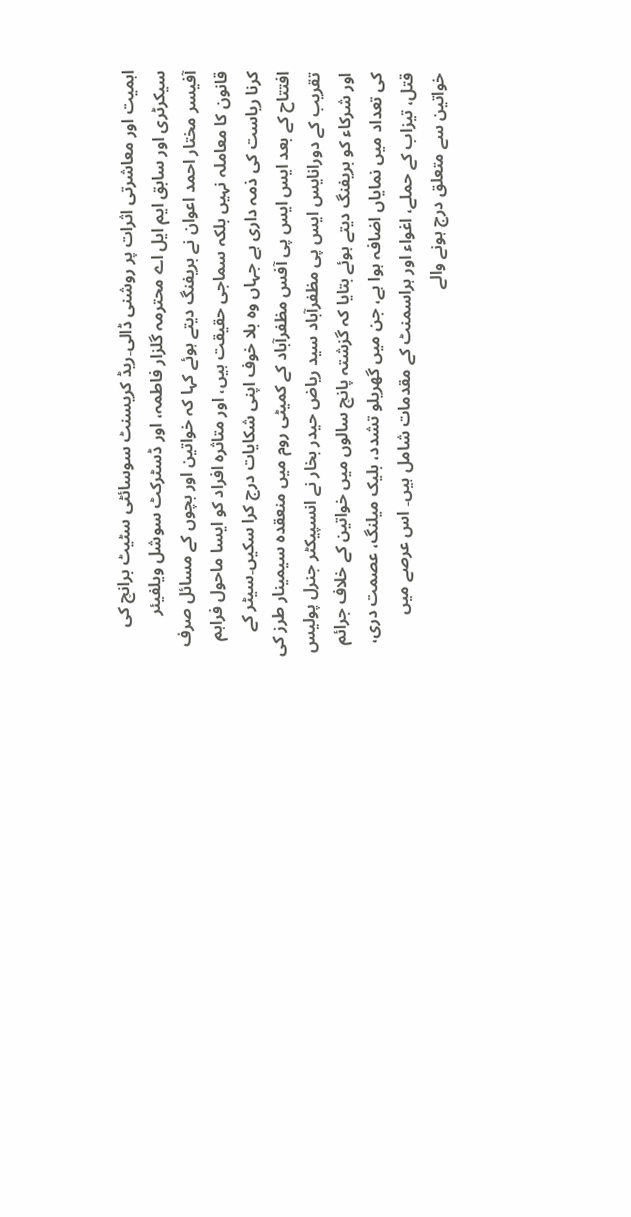اہمیت اور معاشرتی اثرات پر روشنی ڈالی۔ریڈ کریسنٹ سوسائٹی سٹیٹ برانچ کی سیکرٹری اور سابق ایم ایل اے محترمہ گلزار فاطمہ، اور ڈسٹرکٹ سوشل ویلفیئر آفیسر مختار احمد اعوان نے بریفنگ دیتے ہوئے کہا کہ خواتین اور بچوں کے مسائل صرف قانون کا معاملہ نہیں بلکہ سماجی حقیقت ہیں، اور متاثرہ افراد کو ایسا ماحول فراہم کرنا ریاست کی ذمہ داری ہے جہاں وہ بلا خوف اپنی شکایات درج کرا سکیں۔سیٹر کے افتتاح کے بعد ایس ایس پی آفس مظفرآباد کے کمیٹی روم میں منعقدہ سیمینار طرز کی تقریب کے دورانایس ایس پی مظفرآباد سید ریاض حیدر بخار نے انسپیکٹر جنرل پولیس اور شرکاء کو بریفنگ دیتے ہوئے بتایا کہ گزشتہ پانچ سالوں میں خواتین کے خلاف جرائم کی تعداد میں نمایاں اضافہ ہوا ہے، جن میں گھریلو تشدد، بلیک میلنگ، عصمت دری، قتل، تیزاب کے حملے، اغواء اور ہراسمنٹ کے مقدمات شامل ہیں۔ اس عرصے میں خواتین سے متعلق درج ہونے والے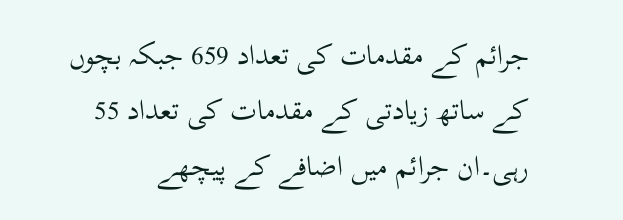جرائم کے مقدمات کی تعداد 659 جبکہ بچوں کے ساتھ زیادتی کے مقدمات کی تعداد 55 رہی۔ان جرائم میں اضافے کے پیچھے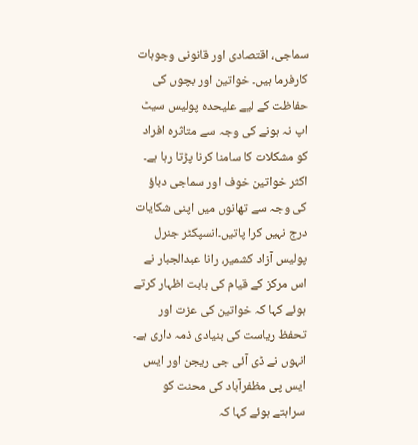سماجی، اقتصادی اور قانونی وجوہات کارفرما ہیں۔ خواتین اور بچوں کی حفاظت کے لیے علیحدہ پولیس سیٹ اپ نہ ہونے کی وجہ سے متاثرہ افراد کو مشکلات کا سامنا کرنا پڑتا رہا ہے۔ اکثر خواتین خوف اور سماجی دباؤ کی وجہ سے تھانوں میں اپنی شکایات درج نہیں کرا پاتیں۔انسپکٹر جنرل پولیس آزاد کشمیر، رانا عبدالجبار نے اس مرکز کے قیام کی بابت اظہار کرتے ہوئے کہا کہ خواتین کی عزت اور تحفظ ریاست کی بنیادی ذمہ داری ہے۔ انہوں نے ڈی آئی جی ریجن اور ایس ایس پی مظفرآباد کی محنت کو سراہتے ہوئے کہا کہ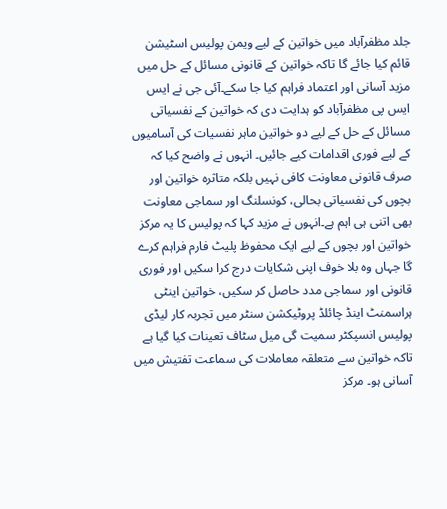جلد مظفرآباد میں خواتین کے لیے ویمن پولیس اسٹیشن قائم کیا جائے گا تاکہ خواتین کے قانونی مسائل کے حل میں مزید آسانی اور اعتماد فراہم کیا جا سکے۔آئی جی نے ایس ایس پی مظفرآباد کو ہدایت دی کہ خواتین کے نفسیاتی مسائل کے حل کے لیے دو خواتین ماہر نفسیات کی آسامیوں کے لیے فوری اقدامات کیے جائیں۔ انہوں نے واضح کیا کہ صرف قانونی معاونت کافی نہیں بلکہ متاثرہ خواتین اور بچوں کی نفسیاتی بحالی، کونسلنگ اور سماجی معاونت بھی اتنی ہی اہم ہے۔انہوں نے مزید کہا کہ پولیس کا یہ مرکز خواتین اور بچوں کے لیے ایک محفوظ پلیٹ فارم فراہم کرے گا جہاں وہ بلا خوف اپنی شکایات درج کرا سکیں اور فوری قانونی اور سماجی مدد حاصل کر سکیں، خواتین اینٹی ہراسمنٹ اینڈ چائلڈ پروٹیکشن سنٹر میں تجربہ کار لیڈی پولیس انسپکٹر سمیت گی میل سٹاف تعینات کیا گیا ہے تاکہ خواتین سے متعلقہ معاملات کی سماعت تفتیش میں آسانی ہو۔ مرکز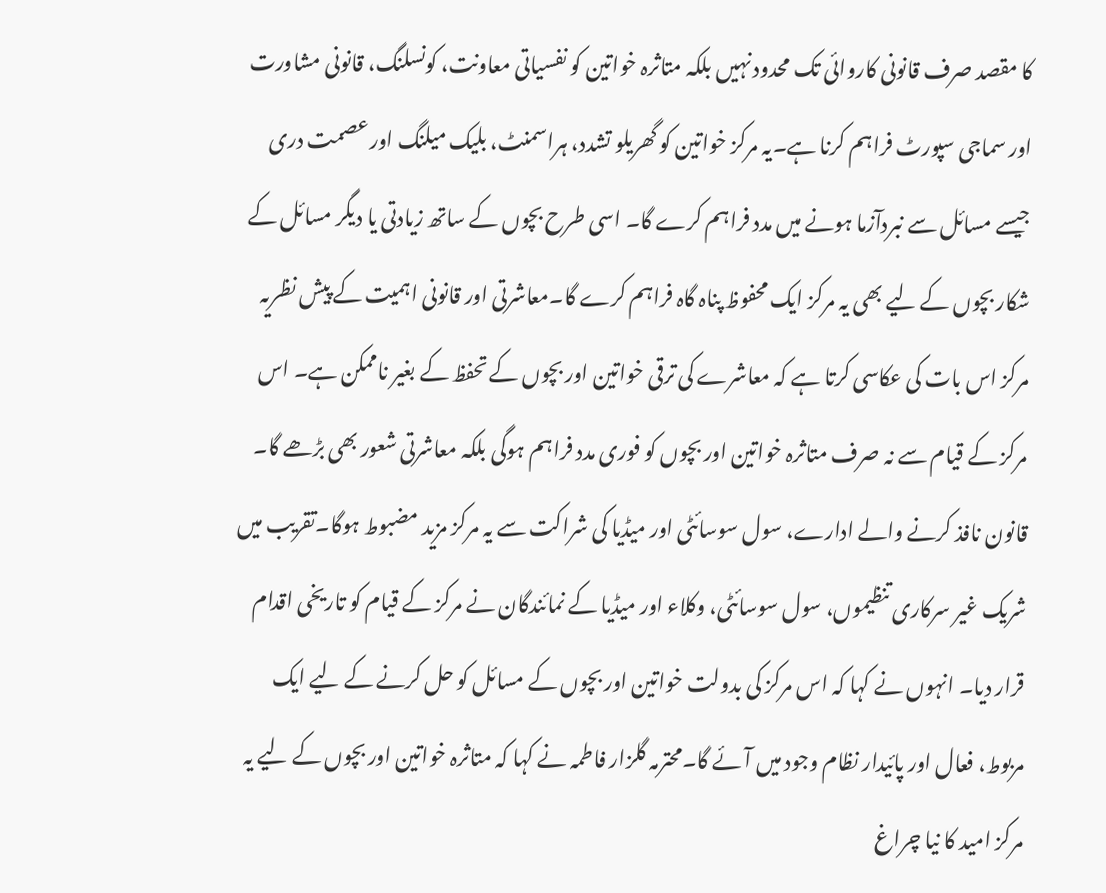کا مقصد صرف قانونی کاروائی تک محدود نہیں بلکہ متاثرہ خواتین کو نفسیاتی معاونت، کونسلنگ، قانونی مشاورت اور سماجی سپورٹ فراہم کرنا ہے۔یہ مرکز خواتین کو گھریلو تشدد، ہراسمنٹ، بلیک میلنگ اور عصمت دری جیسے مسائل سے نبردآزما ہونے میں مدد فراہم کرے گا۔ اسی طرح بچوں کے ساتھ زیادتی یا دیگر مسائل کے شکار بچوں کے لیے بھی یہ مرکز ایک محفوظ پناہ گاہ فراہم کرے گا۔معاشرتی اور قانونی اہمیت کے پیش نظریہ مرکز اس بات کی عکاسی کرتا ہے کہ معاشرے کی ترقی خواتین اور بچوں کے تحفظ کے بغیر ناممکن ہے۔ اس مرکز کے قیام سے نہ صرف متاثرہ خواتین اور بچوں کو فوری مدد فراہم ہوگی بلکہ معاشرتی شعور بھی بڑھے گا۔ قانون نافذ کرنے والے ادارے، سول سوسائٹی اور میڈیا کی شراکت سے یہ مرکز مزید مضبوط ہوگا۔تقریب میں شریک غیر سرکاری تنظیموں، سول سوسائٹی، وکلاء اور میڈیا کے نمائندگان نے مرکز کے قیام کو تاریخی اقدام قرار دیا۔ انہوں نے کہا کہ اس مرکز کی بدولت خواتین اور بچوں کے مسائل کو حل کرنے کے لیے ایک مربوط، فعال اور پائیدار نظام وجود میں آئے گا۔محترمہ گلزار فاطمہ نے کہا کہ متاثرہ خواتین اور بچوں کے لیے یہ مرکز امید کا نیا چراغ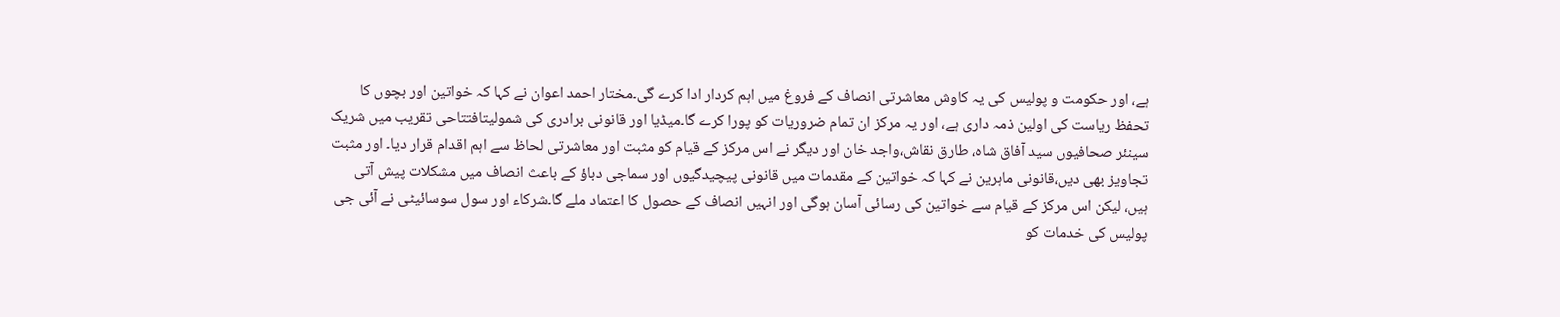ہے، اور حکومت و پولیس کی یہ کاوش معاشرتی انصاف کے فروغ میں اہم کردار ادا کرے گی۔مختار احمد اعوان نے کہا کہ خواتین اور بچوں کا تحفظ ریاست کی اولین ذمہ داری ہے، اور یہ مرکز ان تمام ضروریات کو پورا کرے گا۔میڈیا اور قانونی برادری کی شمولیتافتتاحی تقریب میں شریک سینئر صحافیوں سید آفاق شاہ، طارق نقاش،واجد خان اور دیگر نے اس مرکز کے قیام کو مثبت اور معاشرتی لحاظ سے اہم اقدام قرار دیا۔ اور مثبت تجاویز بھی دیں،قانونی ماہرین نے کہا کہ خواتین کے مقدمات میں قانونی پیچیدگیوں اور سماجی دباؤ کے باعث انصاف میں مشکلات پیش آتی ہیں، لیکن اس مرکز کے قیام سے خواتین کی رسائی آسان ہوگی اور انہیں انصاف کے حصول کا اعتماد ملے گا۔شرکاء اور سول سوسائیٹی نے آئی جی پولیس کی خدمات کو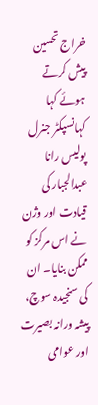خراج تحسین پیش کرتے ہوئے کہا کہانسپکٹر جنرل پولیس رانا عبدالجبار کی قیادت اور وژن نے اس مرکز کو ممکن بنایا۔ ان کی سنجیدہ سوچ، پیشہ ورانہ بصیرت اور عوامی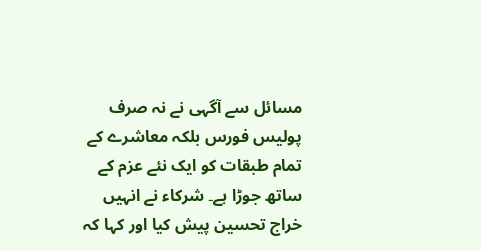مسائل سے آگہی نے نہ صرف پولیس فورس بلکہ معاشرے کے تمام طبقات کو ایک نئے عزم کے ساتھ جوڑا ہے۔ شرکاء نے انہیں خراج تحسین پیش کیا اور کہا کہ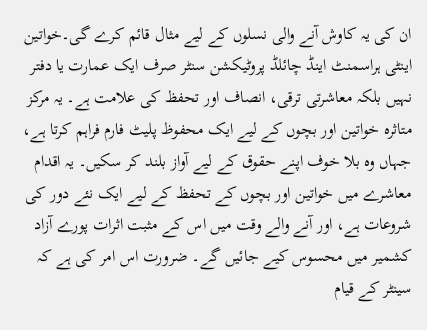ان کی یہ کاوش آنے والی نسلوں کے لیے مثال قائم کرے گی۔خواتین اینٹی ہراسمنٹ اینڈ چائلڈ پروٹیکشن سنٹر صرف ایک عمارت یا دفتر نہیں بلکہ معاشرتی ترقی، انصاف اور تحفظ کی علامت ہے۔ یہ مرکز متاثرہ خواتین اور بچوں کے لیے ایک محفوظ پلیٹ فارم فراہم کرتا ہے، جہاں وہ بلا خوف اپنے حقوق کے لیے آواز بلند کر سکیں۔ یہ اقدام معاشرے میں خواتین اور بچوں کے تحفظ کے لیے ایک نئے دور کی شروعات ہے، اور آنے والے وقت میں اس کے مثبت اثرات پورے آزاد کشمیر میں محسوس کیے جائیں گے۔ ضرورت اس امر کی ہے کہ سینٹر کے قیام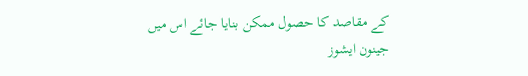کے مقاصد کا حصول ممکن بنایا جائے اس میں جینون ایشوز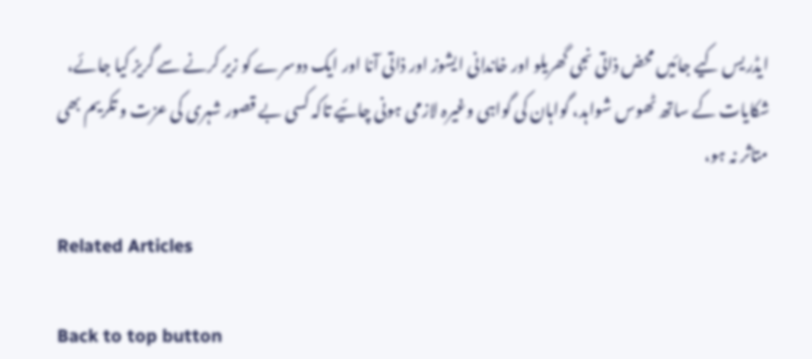ایڈریس کیے جائیں محض ذاتی نجی گھریلو اور خاندانی ایشوز اور ذاتی آنا اور ایک دوسرے کو زیر کرنے سے گریز کیا جائے، شکایات کے ساتھ ٹھوس شواہد، گواہان کی گواہی وغیرہ لازمی ہونی چائیے تاکہ کسی بے قصور شہری کی عزت و تکریم بھی متاثر نہ ہو،

Related Articles

Back to top button